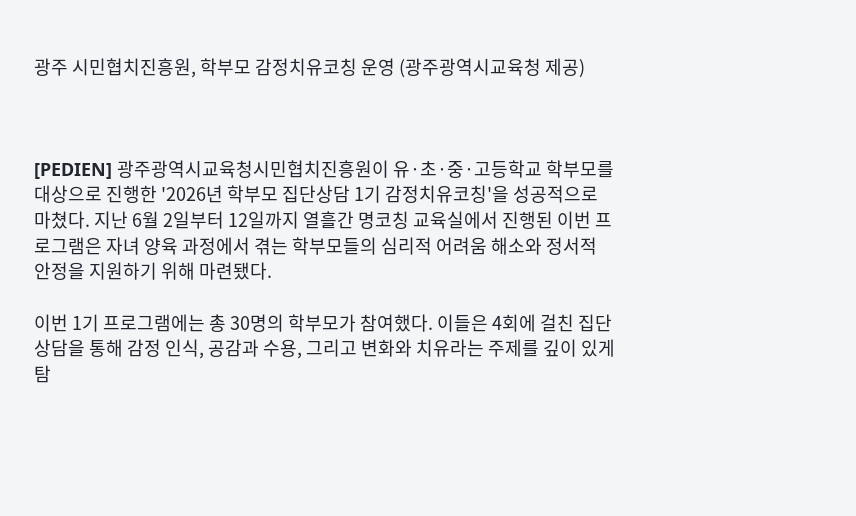광주 시민협치진흥원, 학부모 감정치유코칭 운영 (광주광역시교육청 제공)



[PEDIEN] 광주광역시교육청시민협치진흥원이 유·초·중·고등학교 학부모를 대상으로 진행한 '2026년 학부모 집단상담 1기 감정치유코칭'을 성공적으로 마쳤다. 지난 6월 2일부터 12일까지 열흘간 명코칭 교육실에서 진행된 이번 프로그램은 자녀 양육 과정에서 겪는 학부모들의 심리적 어려움 해소와 정서적 안정을 지원하기 위해 마련됐다.

이번 1기 프로그램에는 총 30명의 학부모가 참여했다. 이들은 4회에 걸친 집단상담을 통해 감정 인식, 공감과 수용, 그리고 변화와 치유라는 주제를 깊이 있게 탐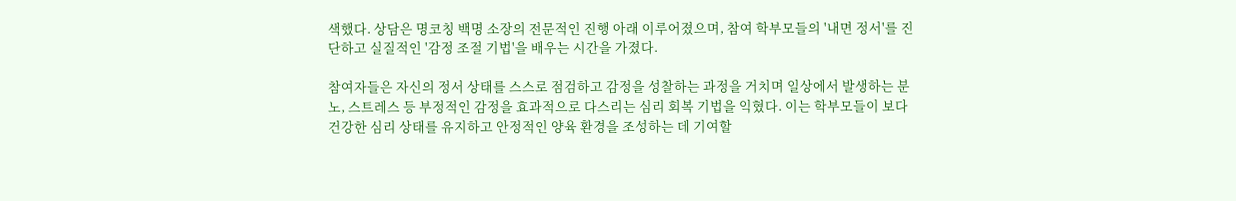색했다. 상담은 명코칭 백명 소장의 전문적인 진행 아래 이루어졌으며, 참여 학부모들의 '내면 정서'를 진단하고 실질적인 '감정 조절 기법'을 배우는 시간을 가졌다.

참여자들은 자신의 정서 상태를 스스로 점검하고 감정을 성찰하는 과정을 거치며 일상에서 발생하는 분노, 스트레스 등 부정적인 감정을 효과적으로 다스리는 심리 회복 기법을 익혔다. 이는 학부모들이 보다 건강한 심리 상태를 유지하고 안정적인 양육 환경을 조성하는 데 기여할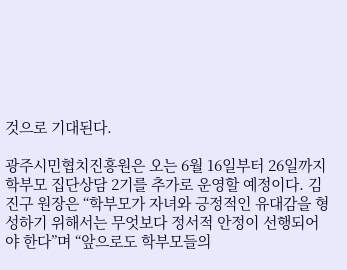것으로 기대된다.

광주시민협치진흥원은 오는 6월 16일부터 26일까지 학부모 집단상담 2기를 추가로 운영할 예정이다. 김진구 원장은 “학부모가 자녀와 긍정적인 유대감을 형성하기 위해서는 무엇보다 정서적 안정이 선행되어야 한다”며 “앞으로도 학부모들의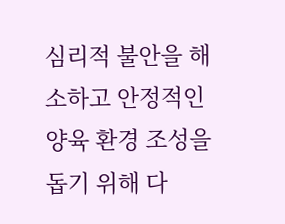심리적 불안을 해소하고 안정적인 양육 환경 조성을 돕기 위해 다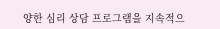양한 심리 상담 프로그램을 지속적으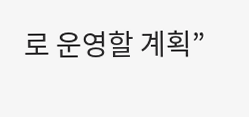로 운영할 계획”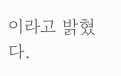이라고 밝혔다.